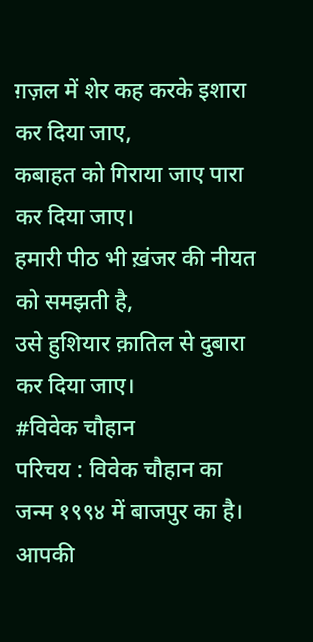ग़ज़ल में शेर कह करके इशारा कर दिया जाए,
कबाहत को गिराया जाए पारा कर दिया जाए।
हमारी पीठ भी ख़ंजर की नीयत को समझती है,
उसे हुशियार क़ातिल से दुबारा कर दिया जाए।
#विवेक चौहान
परिचय : विवेक चौहान का जन्म १९९४ में बाजपुर का है। आपकी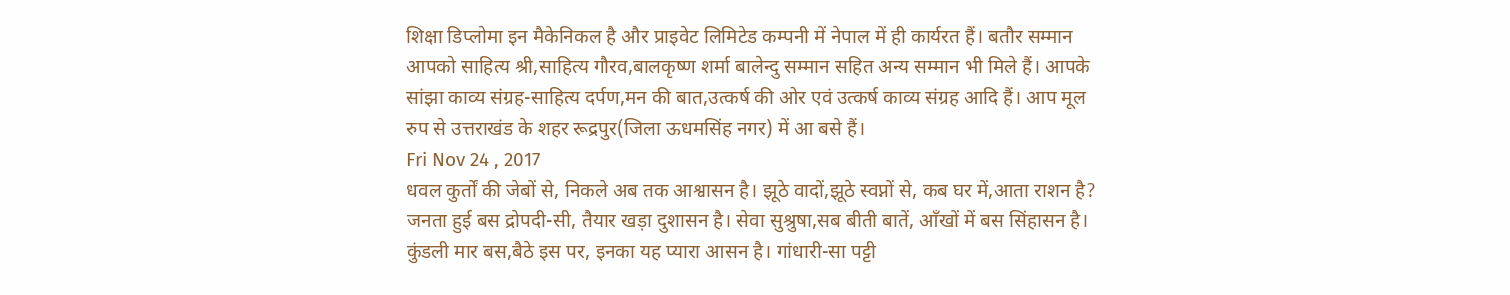शिक्षा डिप्लोमा इन मैकेनिकल है और प्राइवेट लिमिटेड कम्पनी में नेपाल में ही कार्यरत हैं। बतौर सम्मान आपको साहित्य श्री,साहित्य गौरव,बालकृष्ण शर्मा बालेन्दु सम्मान सहित अन्य सम्मान भी मिले हैं। आपके सांझा काव्य संग्रह-साहित्य दर्पण,मन की बात,उत्कर्ष की ओर एवं उत्कर्ष काव्य संग्रह आदि हैं। आप मूल रुप से उत्तराखंड के शहर रूद्रपुर(जिला ऊधमसिंह नगर) में आ बसे हैं।
Fri Nov 24 , 2017
धवल कुर्तों की जेबों से, निकले अब तक आश्वासन है। झूठे वादों,झूठे स्वप्नों से, कब घर में,आता राशन है? जनता हुई बस द्रोपदी-सी, तैयार खड़ा दुशासन है। सेवा सुश्रुषा,सब बीती बातें, आँखों में बस सिंहासन है। कुंडली मार बस,बैठे इस पर, इनका यह प्यारा आसन है। गांधारी-सा पट्टी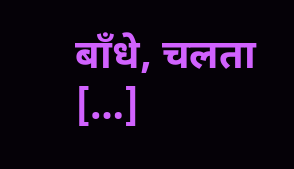बाँधे, चलता […]